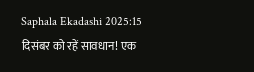Saphala Ekadashi 2025:15 दिसंबर को रहें सावधान! एक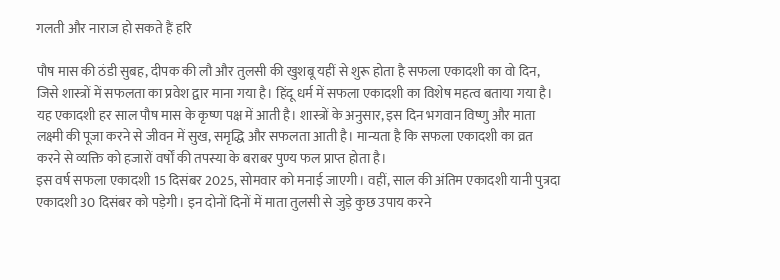गलती और नाराज हो सकते हैं हरि

पौष मास की ठंडी सुबह, दीपक की लौ और तुलसी की खुशबू यहीं से शुरू होता है सफला एकादशी का वो दिन, जिसे शास्त्रों में सफलता का प्रवेश द्वार माना गया है। हिंदू धर्म में सफला एकादशी का विशेष महत्व बताया गया है। यह एकादशी हर साल पौष मास के कृष्ण पक्ष में आती है। शास्त्रों के अनुसार, इस दिन भगवान विष्णु और माता लक्ष्मी की पूजा करने से जीवन में सुख, समृद्धि और सफलता आती है। मान्यता है कि सफला एकादशी का व्रत करने से व्यक्ति को हजारों वर्षों की तपस्या के बराबर पुण्य फल प्राप्त होता है।
इस वर्ष सफला एकादशी 15 दिसंबर 2025, सोमवार को मनाई जाएगी। वहीं, साल की अंतिम एकादशी यानी पुत्रदा एकादशी 30 दिसंबर को पड़ेगी। इन दोनों दिनों में माता तुलसी से जुड़े कुछ उपाय करने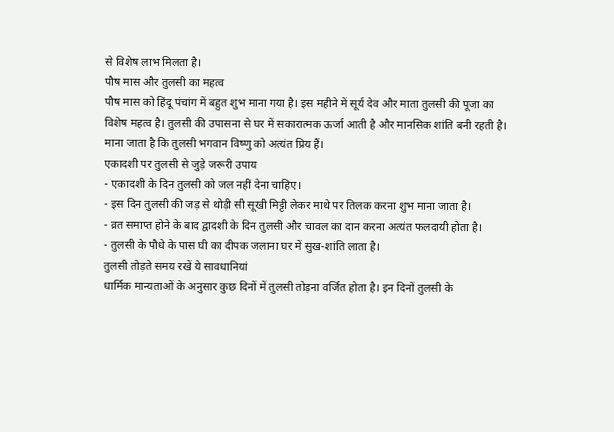से विशेष लाभ मिलता है।
पौष मास और तुलसी का महत्व
पौष मास को हिंदू पंचांग में बहुत शुभ माना गया है। इस महीने में सूर्य देव और माता तुलसी की पूजा का विशेष महत्व है। तुलसी की उपासना से घर में सकारात्मक ऊर्जा आती है और मानसिक शांति बनी रहती है। माना जाता है कि तुलसी भगवान विष्णु को अत्यंत प्रिय हैं।
एकादशी पर तुलसी से जुड़े जरूरी उपाय
- एकादशी के दिन तुलसी को जल नहीं देना चाहिए।
- इस दिन तुलसी की जड़ से थोड़ी सी सूखी मिट्टी लेकर माथे पर तिलक करना शुभ माना जाता है।
- व्रत समाप्त होने के बाद द्वादशी के दिन तुलसी और चावल का दान करना अत्यंत फलदायी होता है।
- तुलसी के पौधे के पास घी का दीपक जलाना घर में सुख-शांति लाता है।
तुलसी तोड़ते समय रखें ये सावधानियां
धार्मिक मान्यताओं के अनुसार कुछ दिनों में तुलसी तोड़ना वर्जित होता है। इन दिनों तुलसी के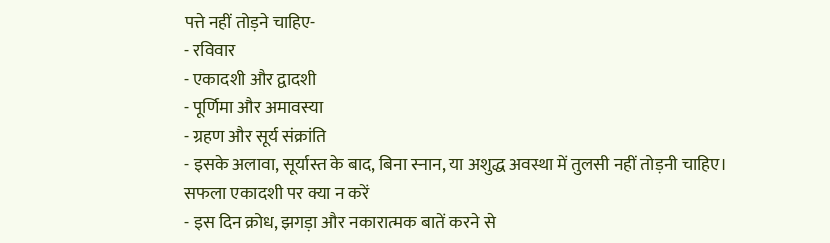पत्ते नहीं तोड़ने चाहिए-
- रविवार
- एकादशी और द्वादशी
- पूर्णिमा और अमावस्या
- ग्रहण और सूर्य संक्रांति
- इसके अलावा, सूर्यास्त के बाद, बिना स्नान, या अशुद्ध अवस्था में तुलसी नहीं तोड़नी चाहिए।
सफला एकादशी पर क्या न करें
- इस दिन क्रोध, झगड़ा और नकारात्मक बातें करने से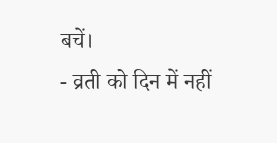बचें।
- व्रती को दिन में नहीं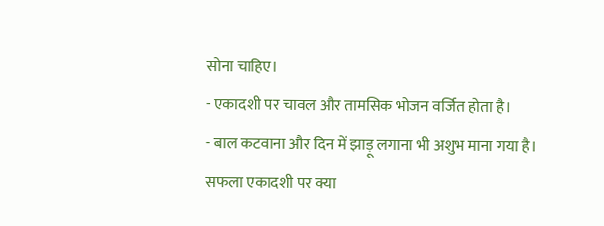सोना चाहिए।
- एकादशी पर चावल और तामसिक भोजन वर्जित होता है।
- बाल कटवाना और दिन में झाड़ू लगाना भी अशुभ माना गया है।
सफला एकादशी पर क्या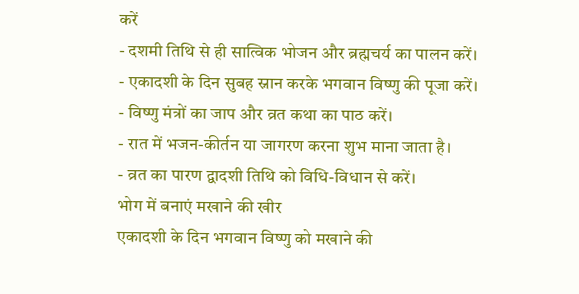करें
- दशमी तिथि से ही सात्विक भोजन और ब्रह्मचर्य का पालन करें।
- एकादशी के दिन सुबह स्नान करके भगवान विष्णु की पूजा करें।
- विष्णु मंत्रों का जाप और व्रत कथा का पाठ करें।
- रात में भजन-कीर्तन या जागरण करना शुभ माना जाता है।
- व्रत का पारण द्वादशी तिथि को विधि-विधान से करें।
भोग में बनाएं मखाने की खीर
एकादशी के दिन भगवान विष्णु को मखाने की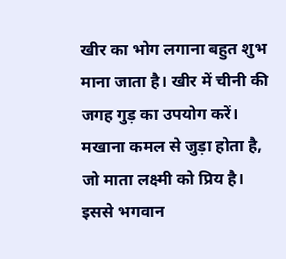खीर का भोग लगाना बहुत शुभ माना जाता है। खीर में चीनी की जगह गुड़ का उपयोग करें। मखाना कमल से जुड़ा होता है, जो माता लक्ष्मी को प्रिय है। इससे भगवान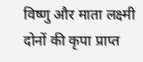विष्णु और माता लक्ष्मी दोनों की कृपा प्राप्त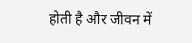होती है और जीवन में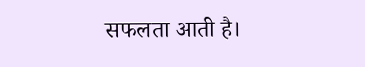सफलता आती है।